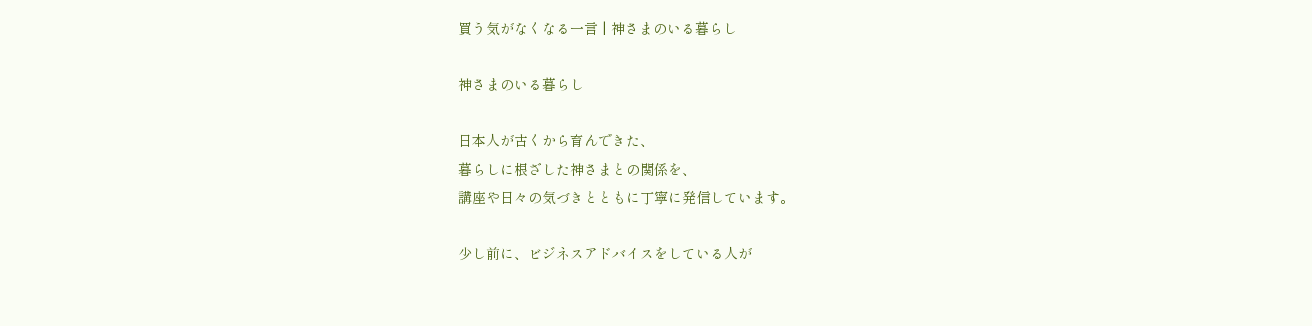買う気がなくなる一言 | 神さまのいる暮らし

神さまのいる暮らし

日本人が古くから育んできた、
暮らしに根ざした神さまとの関係を、
講座や日々の気づきとともに丁寧に発信しています。

少し前に、ビジネスアドバイスをしている人が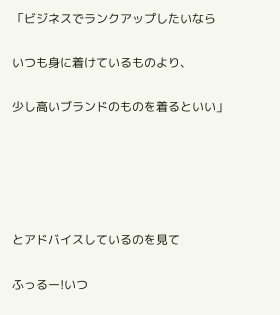「ビジネスでランクアップしたいなら

いつも身に着けているものより、

少し高いブランドのものを着るといい」





とアドバイスしているのを見て

ふっるー!いつ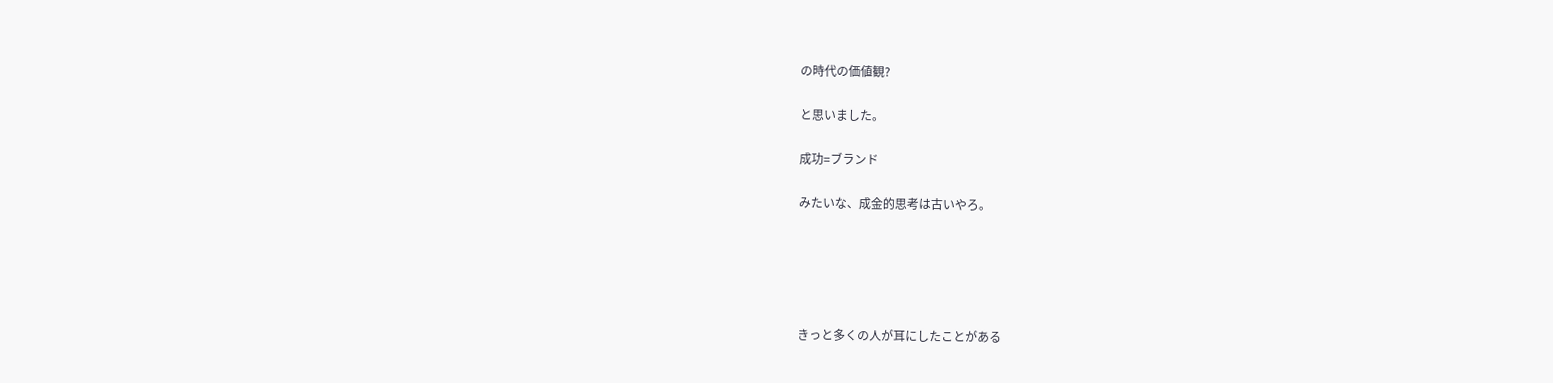の時代の価値観?

と思いました。

成功=ブランド

みたいな、成金的思考は古いやろ。





きっと多くの人が耳にしたことがある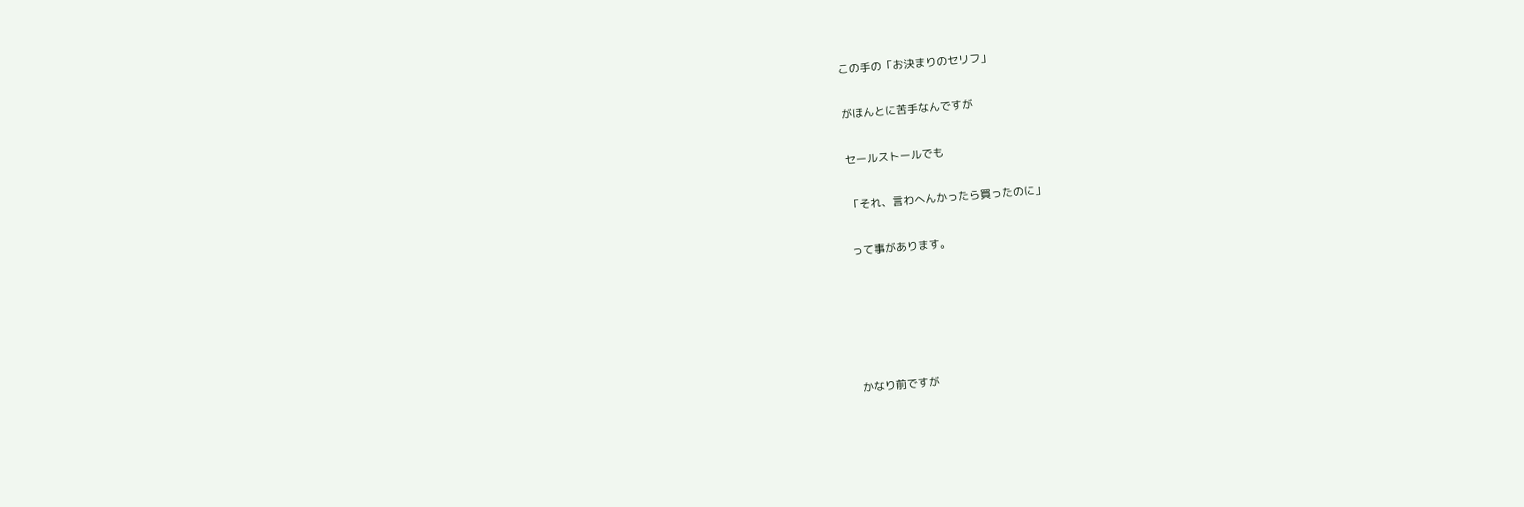この手の「お決まりのセリフ」

がほんとに苦手なんですが

セールストールでも

「それ、言わへんかったら買ったのに」

って事があります。





かなり前ですが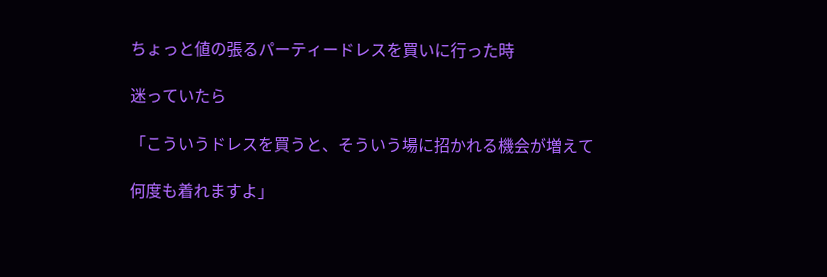ちょっと値の張るパーティードレスを買いに行った時

迷っていたら

「こういうドレスを買うと、そういう場に招かれる機会が増えて

何度も着れますよ」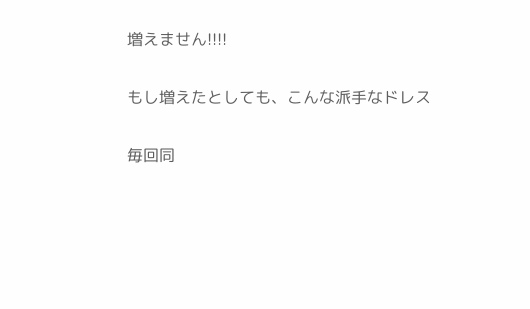増えません!!!!

もし増えたとしても、こんな派手なドレス

毎回同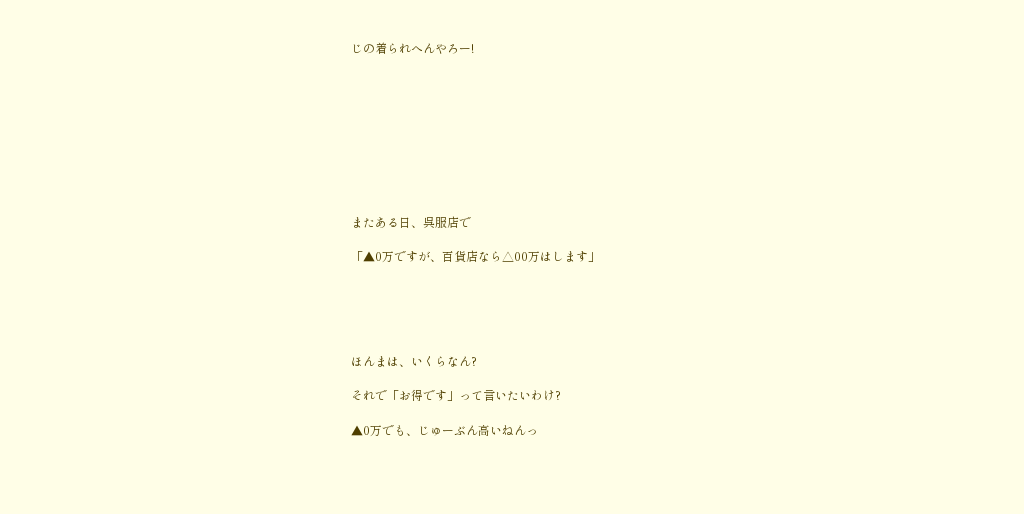じの着られへんやろー!









またある日、呉服店で

「▲0万ですが、百貨店なら△00万はします」





ほんまは、いくらなん?

それで「お得です」って言いたいわけ?

▲0万でも、じゅーぶん高いねんっ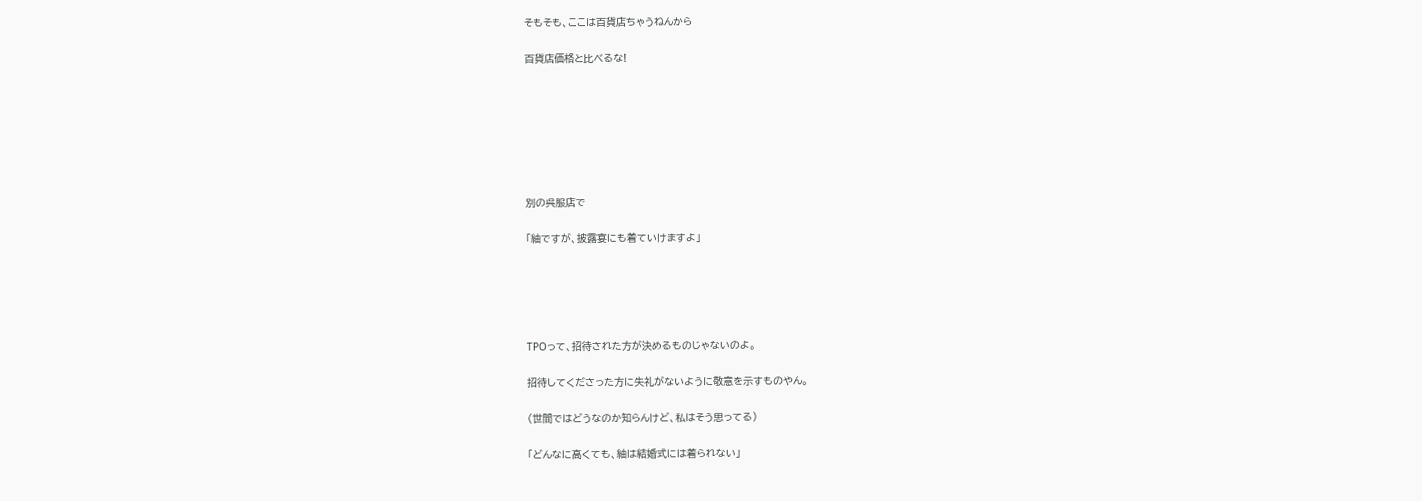そもそも、ここは百貨店ちゃうねんから

百貨店価格と比べるな!







別の呉服店で

「紬ですが、披露宴にも着ていけますよ」





TPOって、招待された方が決めるものじゃないのよ。

招待してくださった方に失礼がないように敬意を示すものやん。

(世間ではどうなのか知らんけど、私はそう思ってる)

「どんなに高くても、紬は結婚式には着られない」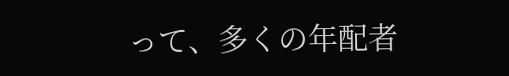って、多くの年配者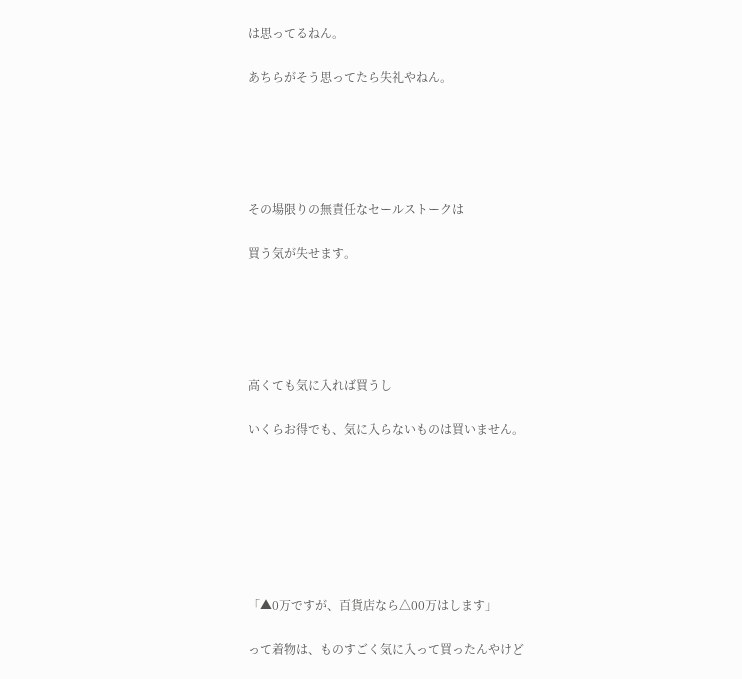は思ってるねん。

あちらがそう思ってたら失礼やねん。





その場限りの無責任なセールストークは

買う気が失せます。





高くても気に入れば買うし

いくらお得でも、気に入らないものは買いません。







「▲0万ですが、百貨店なら△00万はします」

って着物は、ものすごく気に入って買ったんやけど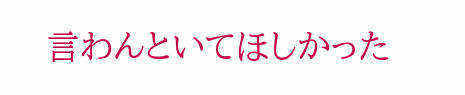言わんといてほしかった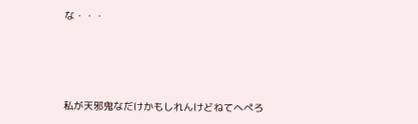な・・・





私が天邪鬼なだけかもしれんけどねてへぺろ